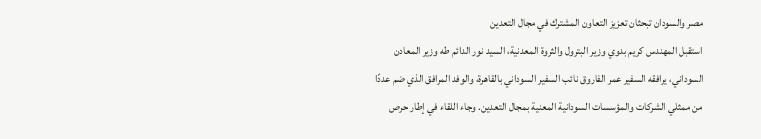مصر والسودان تبحثان تعزيز التعاون المشترك في مجال التعدين
استقبل المهندس كريم بدوي وزير البترول والثروة المعدنية، السيد نور الدائم طه وزير المعادن السوداني، يرافقه السفير عمر الفاروق نائب السفير السوداني بالقاهرة، والوفد المرافق الذي ضم عددًا من ممثلي الشركات والمؤسسات السودانية المعنية بمجال التعدين. وجاء اللقاء في إطار حرص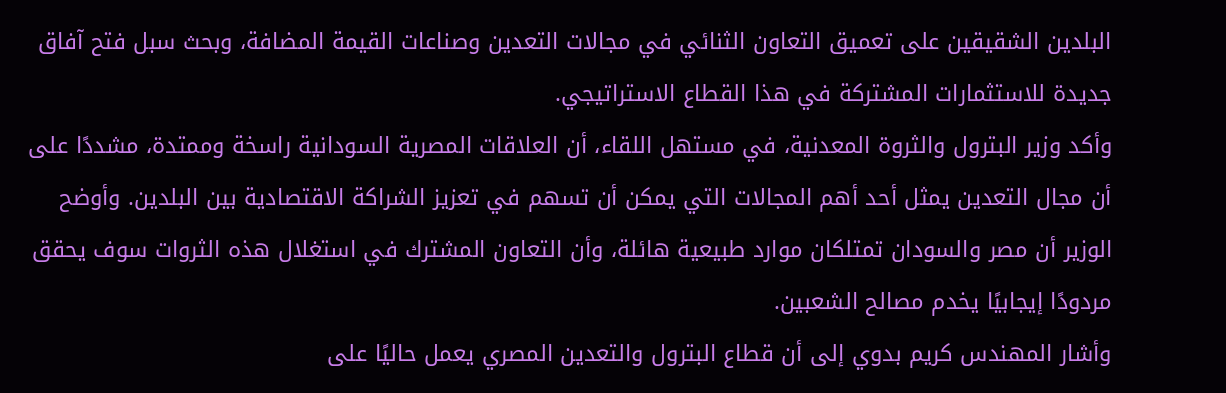البلدين الشقيقين على تعميق التعاون الثنائي في مجالات التعدين وصناعات القيمة المضافة، وبحث سبل فتح آفاق جديدة للاستثمارات المشتركة في هذا القطاع الاستراتيجي.
وأكد وزير البترول والثروة المعدنية، في مستهل اللقاء، أن العلاقات المصرية السودانية راسخة وممتدة، مشددًا على أن مجال التعدين يمثل أحد أهم المجالات التي يمكن أن تسهم في تعزيز الشراكة الاقتصادية بين البلدين. وأوضح الوزير أن مصر والسودان تمتلكان موارد طبيعية هائلة، وأن التعاون المشترك في استغلال هذه الثروات سوف يحقق مردودًا إيجابيًا يخدم مصالح الشعبين.
وأشار المهندس كريم بدوي إلى أن قطاع البترول والتعدين المصري يعمل حاليًا على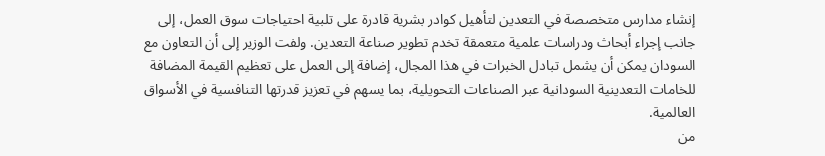إنشاء مدارس متخصصة في التعدين لتأهيل كوادر بشرية قادرة على تلبية احتياجات سوق العمل، إلى جانب إجراء أبحاث ودراسات علمية متعمقة تخدم تطوير صناعة التعدين. ولفت الوزير إلى أن التعاون مع السودان يمكن أن يشمل تبادل الخبرات في هذا المجال، إضافة إلى العمل على تعظيم القيمة المضافة للخامات التعدينية السودانية عبر الصناعات التحويلية، بما يسهم في تعزيز قدرتها التنافسية في الأسواق العالمية.
من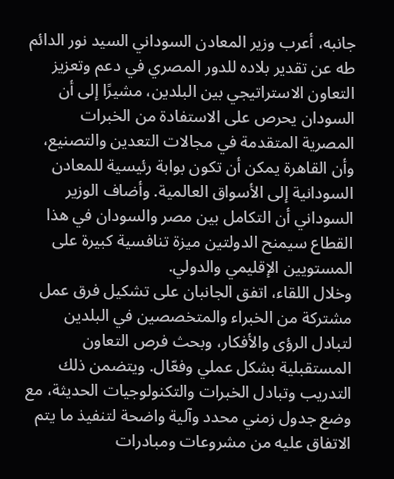جانبه، أعرب وزير المعادن السوداني السيد نور الدائم طه عن تقدير بلاده للدور المصري في دعم وتعزيز التعاون الاستراتيجي بين البلدين، مشيرًا إلى أن السودان يحرص على الاستفادة من الخبرات المصرية المتقدمة في مجالات التعدين والتصنيع، وأن القاهرة يمكن أن تكون بوابة رئيسية للمعادن السودانية إلى الأسواق العالمية. وأضاف الوزير السوداني أن التكامل بين مصر والسودان في هذا القطاع سيمنح الدولتين ميزة تنافسية كبيرة على المستويين الإقليمي والدولي.
وخلال اللقاء، اتفق الجانبان على تشكيل فرق عمل مشتركة من الخبراء والمتخصصين في البلدين لتبادل الرؤى والأفكار، وبحث فرص التعاون المستقبلية بشكل عملي وفعّال. ويتضمن ذلك التدريب وتبادل الخبرات والتكنولوجيات الحديثة، مع وضع جدول زمني محدد وآلية واضحة لتنفيذ ما يتم الاتفاق عليه من مشروعات ومبادرات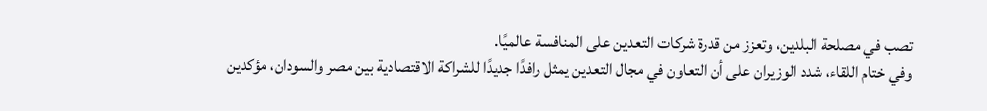تصب في مصلحة البلدين، وتعزز من قدرة شركات التعدين على المنافسة عالميًا.
وفي ختام اللقاء، شدد الوزيران على أن التعاون في مجال التعدين يمثل رافدًا جديدًا للشراكة الاقتصادية بين مصر والسودان، مؤكدين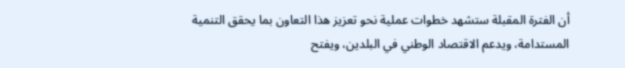أن الفترة المقبلة ستشهد خطوات عملية نحو تعزيز هذا التعاون بما يحقق التنمية المستدامة، ويدعم الاقتصاد الوطني في البلدين، ويفتح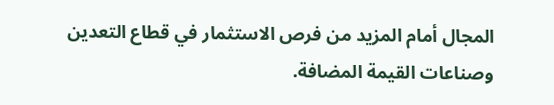المجال أمام المزيد من فرص الاستثمار في قطاع التعدين وصناعات القيمة المضافة.